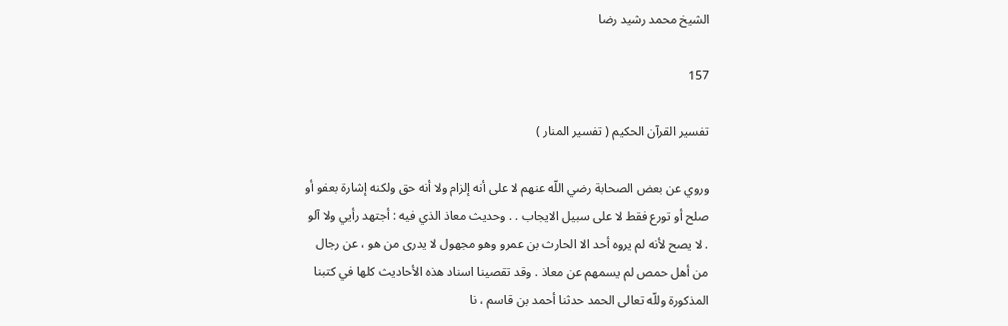الشيخ محمد رشيد رضا

157

تفسير القرآن الحكيم ( تفسير المنار )

وروي عن بعض الصحابة رضي اللّه عنهم لا على أنه إلزام ولا أنه حق ولكنه إشارة بعفو أو صلح أو تورع فقط لا على سبيل الايجاب . . وحديث معاذ الذي فيه : أجتهد رأيي ولا آلو . لا يصح لأنه لم يروه أحد الا الحارث بن عمرو وهو مجهول لا يدرى من هو ، عن رجال من أهل حمص لم يسمهم عن معاذ . وقد تقصينا اسناد هذه الأحاديث كلها في كتبنا المذكورة وللّه تعالى الحمد حدثنا أحمد بن قاسم ، نا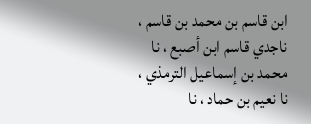ابن قاسم بن محمد بن قاسم ، ناجدي قاسم ابن أصبع ، نا محمد بن إسماعيل الترمذي ، نا نعيم بن حماد ، نا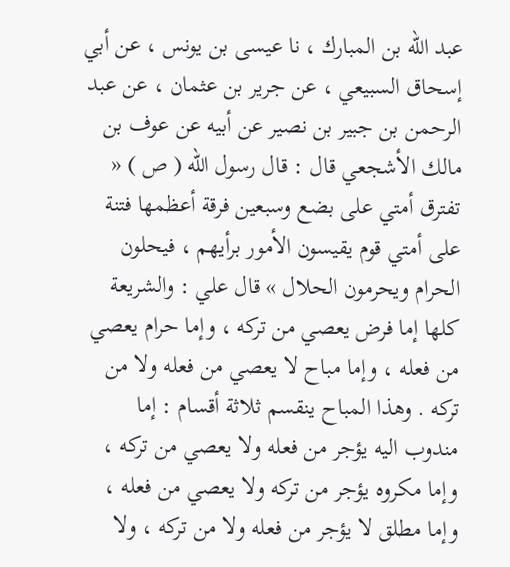عبد اللّه بن المبارك ، نا عيسى بن يونس ، عن أبي إسحاق السبيعي ، عن جرير بن عثمان ، عن عبد الرحمن بن جبير بن نصير عن أبيه عن عوف بن مالك الأشجعي قال : قال رسول اللّه ( ص ) « تفترق أمتي على بضع وسبعين فرقة أعظمها فتنة على أمتي قوم يقيسون الأمور برأيهم ، فيحلون الحرام ويحرمون الحلال » قال علي : والشريعة كلها إما فرض يعصي من تركه ، وإما حرام يعصي من فعله ، وإما مباح لا يعصي من فعله ولا من تركه . وهذا المباح ينقسم ثلاثة أقسام : إما مندوب اليه يؤجر من فعله ولا يعصي من تركه ، وإما مكروه يؤجر من تركه ولا يعصي من فعله ، وإما مطلق لا يؤجر من فعله ولا من تركه ، ولا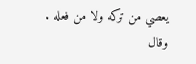يعصي من تركه ولا من فعله . وقال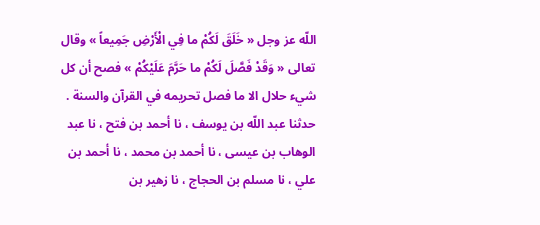اللّه عز وجل « خَلَقَ لَكُمْ ما فِي الْأَرْضِ جَمِيعاً » وقال تعالى « وَقَدْ فَصَّلَ لَكُمْ ما حَرَّمَ عَلَيْكُمْ » فصح أن كل شيء حلال الا ما فصل تحريمه في القرآن والسنة . حدثنا عبد اللّه بن يوسف ، نا أحمد بن فتح ، نا عبد الوهاب بن عيسى ، نا أحمد بن محمد ، نا أحمد بن علي ، نا مسلم بن الحجاج ، نا زهير بن